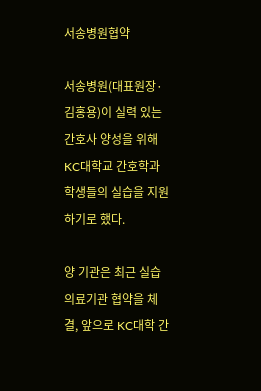서송병원협약

서송병원(대표원장·김홍용)이 실력 있는 간호사 양성을 위해 KC대학교 간호학과 학생들의 실습을 지원하기로 했다.

양 기관은 최근 실습의료기관 협약을 체결, 앞으로 KC대학 간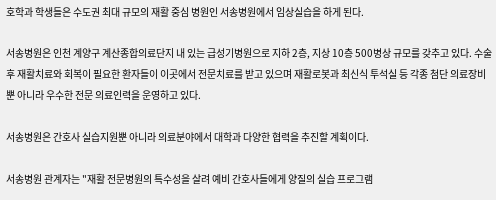호학과 학생들은 수도권 최대 규모의 재활 중심 병원인 서송병원에서 임상실습을 하게 된다.

서송병원은 인천 계양구 계산종합의료단지 내 있는 급성기병원으로 지하 2층, 지상 10층 500병상 규모를 갖추고 있다. 수술 후 재활치료와 회복이 필요한 환자들이 이곳에서 전문치료를 받고 있으며 재활로봇과 최신식 투석실 등 각종 첨단 의료장비뿐 아니라 우수한 전문 의료인력을 운영하고 있다.

서송병원은 간호사 실습지원뿐 아니라 의료분야에서 대학과 다양한 협력을 추진할 계획이다.

서송병원 관계자는 "재활 전문병원의 특수성을 살려 예비 간호사들에게 양질의 실습 프로그램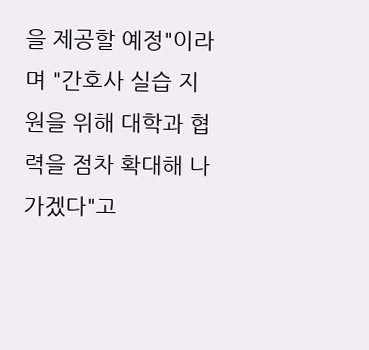을 제공할 예정"이라며 "간호사 실습 지원을 위해 대학과 협력을 점차 확대해 나가겠다"고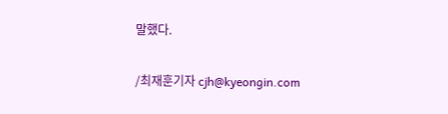말했다.

/최재훈기자 cjh@kyeongin.com